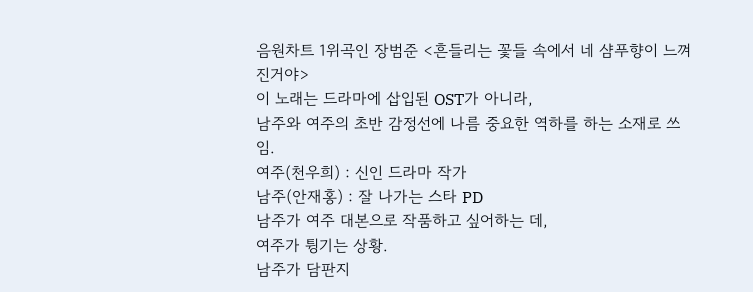음원차트 1위곡인 장범준 <흔들리는 꽃들 속에서 네 샴푸향이 느껴진거야>
이 노래는 드라마에 삽입된 OST가 아니라,
남주와 여주의 초반 감정선에 나름 중요한 역하를 하는 소재로 쓰임.
여주(천우희) : 신인 드라마 작가
남주(안재홍) : 잘 나가는 스타 PD
남주가 여주 대본으로 작품하고 싶어하는 데,
여주가 튕기는 상황.
남주가 담판지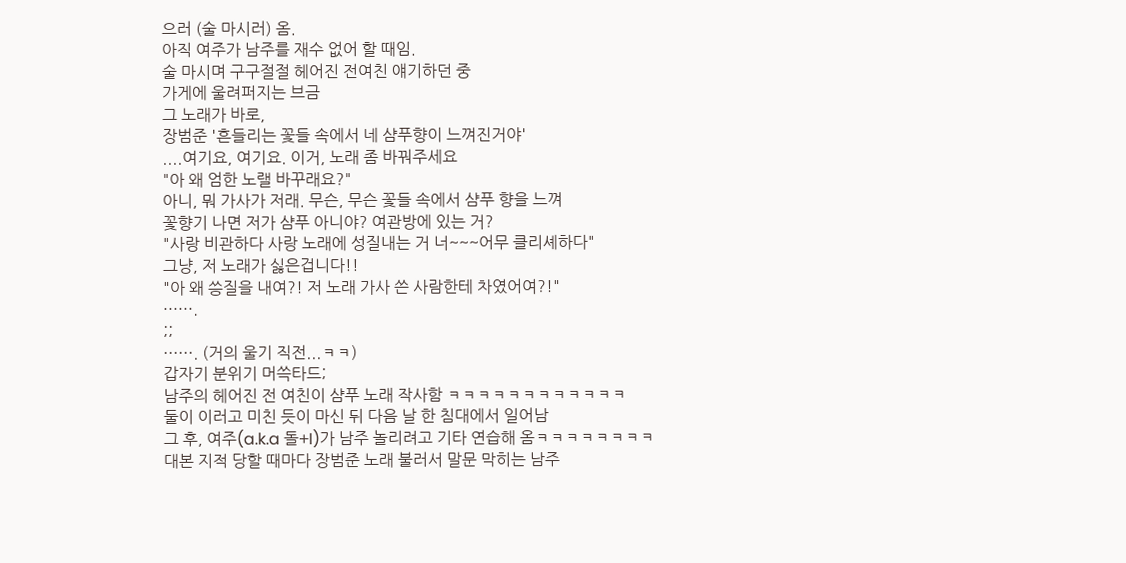으러 (술 마시러) 옴.
아직 여주가 남주를 재수 없어 할 때임.
술 마시며 구구절절 헤어진 전여친 얘기하던 중
가게에 울려퍼지는 브금
그 노래가 바로,
장범준 '흔들리는 꽃들 속에서 네 샴푸향이 느껴진거야'
....여기요, 여기요. 이거, 노래 좀 바꿔주세요
"아 왜 엄한 노랠 바꾸래요?"
아니, 뭐 가사가 저래. 무슨, 무슨 꽃들 속에서 샴푸 향을 느껴
꽃향기 나면 저가 샴푸 아니야? 여관방에 있는 거?
"사랑 비관하다 사랑 노래에 성질내는 거 너~~~어무 클리셰하다"
그냥, 저 노래가 싫은겁니다!!
"아 왜 씅질을 내여?! 저 노래 가사 쓴 사람한테 차였어여?!"
······.
;;
······. (거의 울기 직전...ㅋㅋ)
갑자기 분위기 머쓱타드;
남주의 헤어진 전 여친이 샴푸 노래 작사함 ㅋㅋㅋㅋㅋㅋㅋㅋㅋㅋㅋㅋ
둘이 이러고 미친 듯이 마신 뒤 다음 날 한 침대에서 일어남
그 후, 여주(a.k.a 돌+I)가 남주 놀리려고 기타 연습해 옴ㅋㅋㅋㅋㅋㅋㅋㅋ
대본 지적 당할 때마다 장범준 노래 불러서 말문 막히는 남주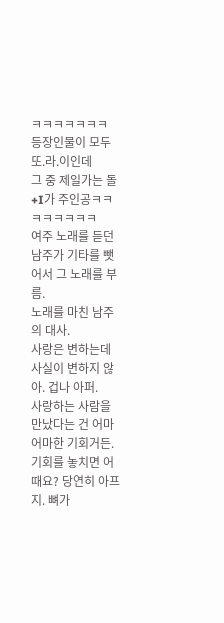ㅋㅋㅋㅋㅋㅋㅋ
등장인물이 모두 또.라.이인데
그 중 제일가는 돌+I가 주인공ㅋㅋㅋㅋㅋㅋㅋㅋ
여주 노래를 듣던 남주가 기타를 뺏어서 그 노래를 부름.
노래를 마친 남주의 대사.
사랑은 변하는데 사실이 변하지 않아. 겁나 아퍼.
사랑하는 사람을 만났다는 건 어마어마한 기회거든.
기회를 놓치면 어때요? 당연히 아프지. 뼈가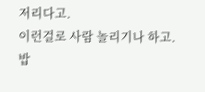저리다고.
이런걸로 사람 놀리기나 하고.
밥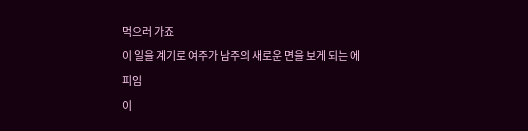먹으러 가죠
이 일을 계기로 여주가 남주의 새로운 면을 보게 되는 에피임
이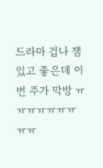드라마 겁나 잼있고 좋은데 이번 주가 막방 ㅠㅠㅠㅠㅠㅠㅠㅠㅠ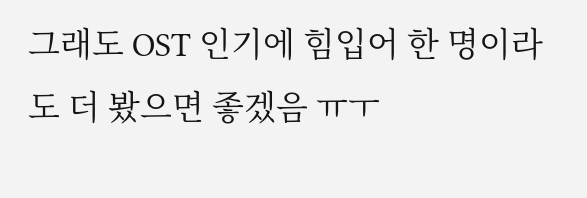그래도 OST 인기에 힘입어 한 명이라도 더 봤으면 좋겠음 ㅠㅜ